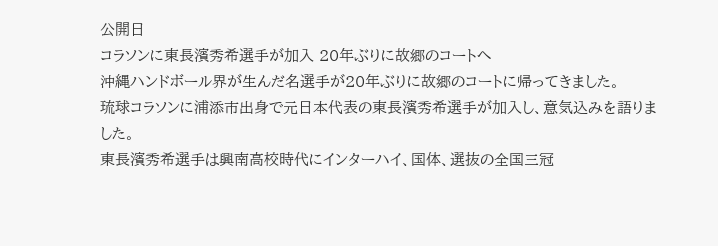公開日
コラソンに東長濱秀希選手が加入 20年ぶりに故郷のコートへ
沖縄ハンドボール界が生んだ名選手が20年ぶりに故郷のコートに帰ってきました。
琉球コラソンに浦添市出身で元日本代表の東長濱秀希選手が加入し、意気込みを語りました。
東長濱秀希選手は興南高校時代にインターハイ、国体、選抜の全国三冠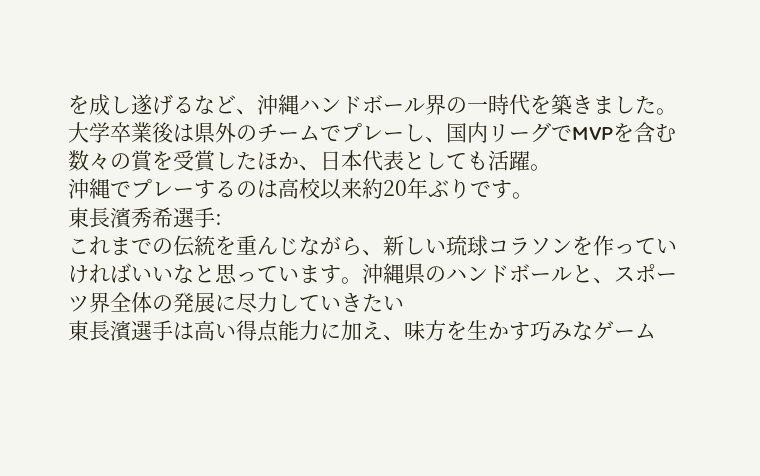を成し遂げるなど、沖縄ハンドボール界の一時代を築きました。
大学卒業後は県外のチームでプレーし、国内リーグでMVPを含む数々の賞を受賞したほか、日本代表としても活躍。
沖縄でプレーするのは高校以来約20年ぶりです。
東長濱秀希選手:
これまでの伝統を重んじながら、新しい琉球コラソンを作っていければいいなと思っています。沖縄県のハンドボールと、スポーツ界全体の発展に尽力していきたい
東長濱選手は高い得点能力に加え、味方を生かす巧みなゲーム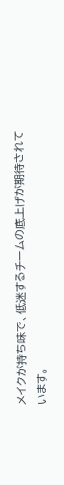メイクが持ち味で、低迷するチームの底上げが期待されています。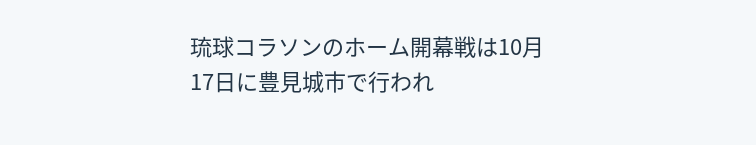琉球コラソンのホーム開幕戦は10月17日に豊見城市で行われ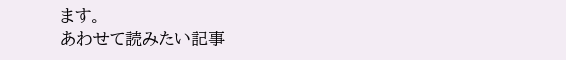ます。
あわせて読みたい記事